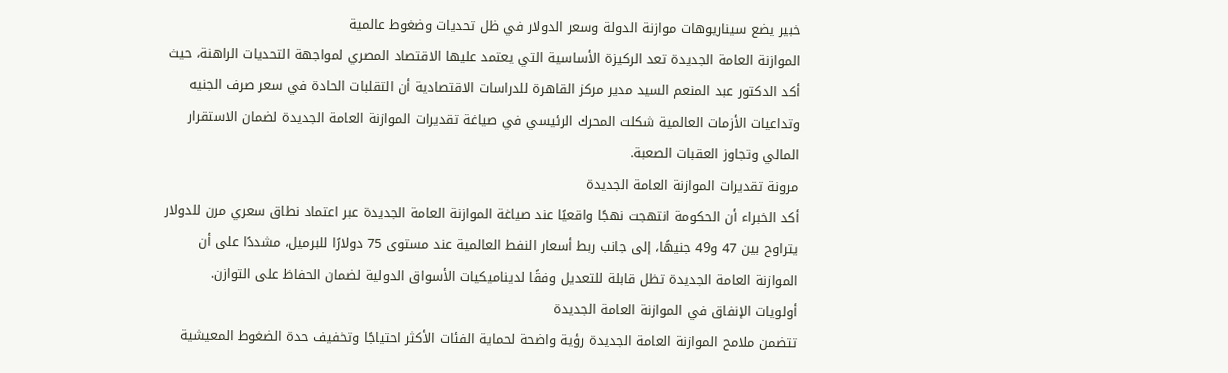خبير يضع سيناريوهات موازنة الدولة وسعر الدولار في ظل تحديات وضغوط عالمية
الموازنة العامة الجديدة تعد الركيزة الأساسية التي يعتمد عليها الاقتصاد المصري لمواجهة التحديات الراهنة، حيث أكد الدكتور عبد المنعم السيد مدير مركز القاهرة للدراسات الاقتصادية أن التقلبات الحادة في سعر صرف الجنيه وتداعيات الأزمات العالمية شكلت المحرك الرئيسي في صياغة تقديرات الموازنة العامة الجديدة لضمان الاستقرار المالي وتجاوز العقبات الصعبة.
مرونة تقديرات الموازنة العامة الجديدة
أكد الخبراء أن الحكومة انتهجت نهجًا واقعيًا عند صياغة الموازنة العامة الجديدة عبر اعتماد نطاق سعري مرن للدولار يتراوح بين 47 و49 جنيهًا، إلى جانب ربط أسعار النفط العالمية عند مستوى 75 دولارًا للبرميل، مشددًا على أن الموازنة العامة الجديدة تظل قابلة للتعديل وفقًا لديناميكيات الأسواق الدولية لضمان الحفاظ على التوازن.
أولويات الإنفاق في الموازنة العامة الجديدة
تتضمن ملامح الموازنة العامة الجديدة رؤية واضحة لحماية الفئات الأكثر احتياجًا وتخفيف حدة الضغوط المعيشية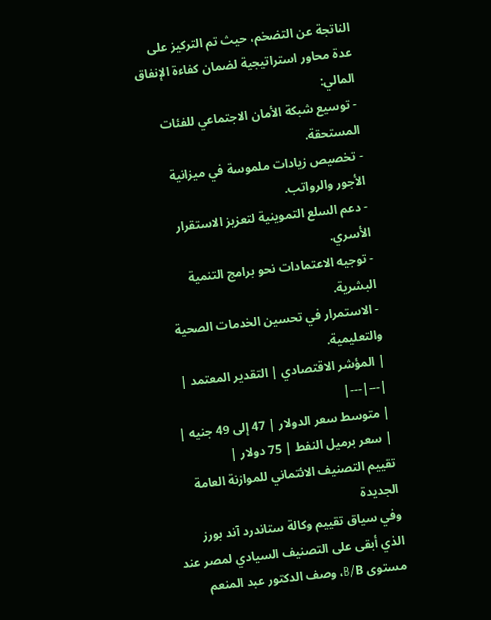الناتجة عن التضخم، حيث تم التركيز على عدة محاور استراتيجية لضمان كفاءة الإنفاق المالي:
- توسيع شبكة الأمان الاجتماعي للفئات المستحقة.
- تخصيص زيادات ملموسة في ميزانية الأجور والرواتب.
- دعم السلع التموينية لتعزيز الاستقرار الأسري.
- توجيه الاعتمادات نحو برامج التنمية البشرية.
- الاستمرار في تحسين الخدمات الصحية والتعليمية.
| المؤشر الاقتصادي | التقدير المعتمد |
|---|---|
| متوسط سعر الدولار | 47 إلى 49 جنيه |
| سعر برميل النفط | 75 دولار |
تقييم التصنيف الائتماني للموازنة العامة الجديدة
وفي سياق تقييم وكالة ستاندرد آند بورز الذي أبقى على التصنيف السيادي لمصر عند مستوى B/B، وصف الدكتور عبد المنعم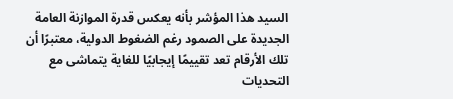السيد هذا المؤشر بأنه يعكس قدرة الموازنة العامة الجديدة على الصمود رغم الضغوط الدولية، معتبرًا أن تلك الأرقام تعد تقييمًا إيجابيًا للغاية يتماشى مع التحديات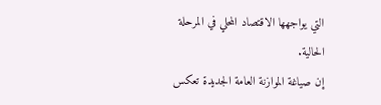التي يواجهها الاقتصاد المحلي في المرحلة الحالية.
إن صياغة الموازنة العامة الجديدة تعكس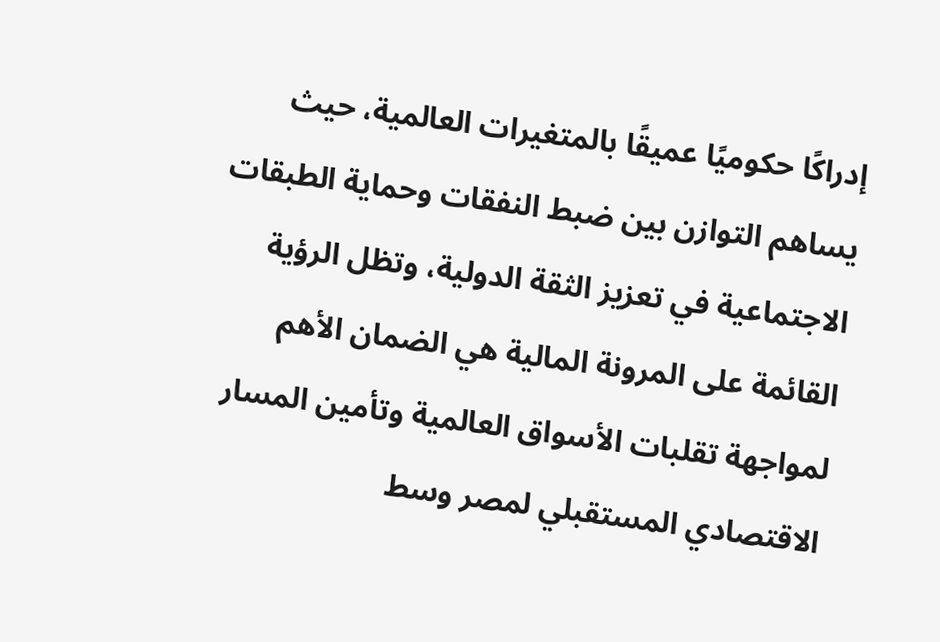إدراكًا حكوميًا عميقًا بالمتغيرات العالمية، حيث يساهم التوازن بين ضبط النفقات وحماية الطبقات الاجتماعية في تعزيز الثقة الدولية، وتظل الرؤية القائمة على المرونة المالية هي الضمان الأهم لمواجهة تقلبات الأسواق العالمية وتأمين المسار الاقتصادي المستقبلي لمصر وسط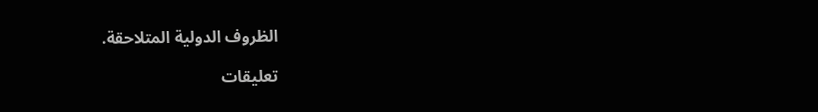الظروف الدولية المتلاحقة.

تعليقات